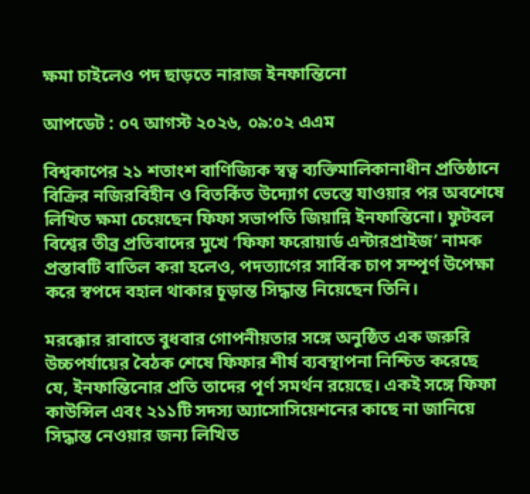ক্ষমা চাইলেও পদ ছাড়তে নারাজ ইনফান্তিনো

আপডেট : ০৭ আগস্ট ২০২৬, ০৯:০২ এএম

বিশ্বকাপের ২১ শতাংশ বাণিজ্যিক স্বত্ব ব্যক্তিমালিকানাধীন প্রতিষ্ঠানে বিক্রির নজিরবিহীন ও বিতর্কিত উদ্যোগ ভেস্তে যাওয়ার পর অবশেষে লিখিত ক্ষমা চেয়েছেন ফিফা সভাপতি জিয়ান্নি ইনফান্তিনো। ফুটবল বিশ্বের তীব্র প্রতিবাদের মুখে ‘ফিফা ফরোয়ার্ড এন্টারপ্রাইজ’ নামক প্রস্তাবটি বাতিল করা হলেও, পদত্যাগের সার্বিক চাপ সম্পূর্ণ উপেক্ষা করে স্বপদে বহাল থাকার চূড়ান্ত সিদ্ধান্ত নিয়েছেন তিনি।

মরক্কোর রাবাতে বুধবার গোপনীয়তার সঙ্গে অনুষ্ঠিত এক জরুরি উচ্চপর্যায়ের বৈঠক শেষে ফিফার শীর্ষ ব্যবস্থাপনা নিশ্চিত করেছে যে, ইনফান্তিনোর প্রতি তাদের পূর্ণ সমর্থন রয়েছে। একই সঙ্গে ফিফা কাউন্সিল এবং ২১১টি সদস্য অ্যাসোসিয়েশনের কাছে না জানিয়ে সিদ্ধান্ত নেওয়ার জন্য লিখিত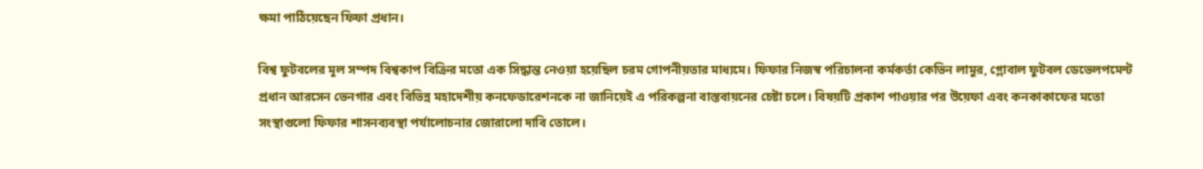ক্ষমা পাঠিয়েছেন ফিফা প্রধান।

বিশ্ব ফুটবলের মূল সম্পদ বিশ্বকাপ বিক্রির মতো এক সিদ্ধান্ত নেওয়া হয়েছিল চরম গোপনীয়তার মাধ্যমে। ফিফার নিজস্ব পরিচালনা কর্মকর্তা কেভিন লামুর, গ্লোবাল ফুটবল ডেভেলপমেন্ট প্রধান আরসেন ভেনগার এবং বিভিন্ন মহাদেশীয় কনফেডারেশনকে না জানিয়েই এ পরিকল্পনা বাস্তবায়নের চেষ্টা চলে। বিষয়টি প্রকাশ পাওয়ার পর উয়েফা এবং কনকাকাফের মতো সংস্থাগুলো ফিফার শাসনব্যবস্থা পর্যালোচনার জোরালো দাবি তোলে।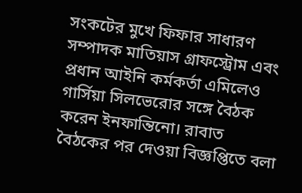সংকটের মুখে ফিফার সাধারণ সম্পাদক মাতিয়াস গ্রাফস্ট্রোম এবং প্রধান আইনি কর্মকর্তা এমিলেও গার্সিয়া সিলভেরোর সঙ্গে বৈঠক করেন ইনফান্তিনো। রাবাত বৈঠকের পর দেওয়া বিজ্ঞপ্তিতে বলা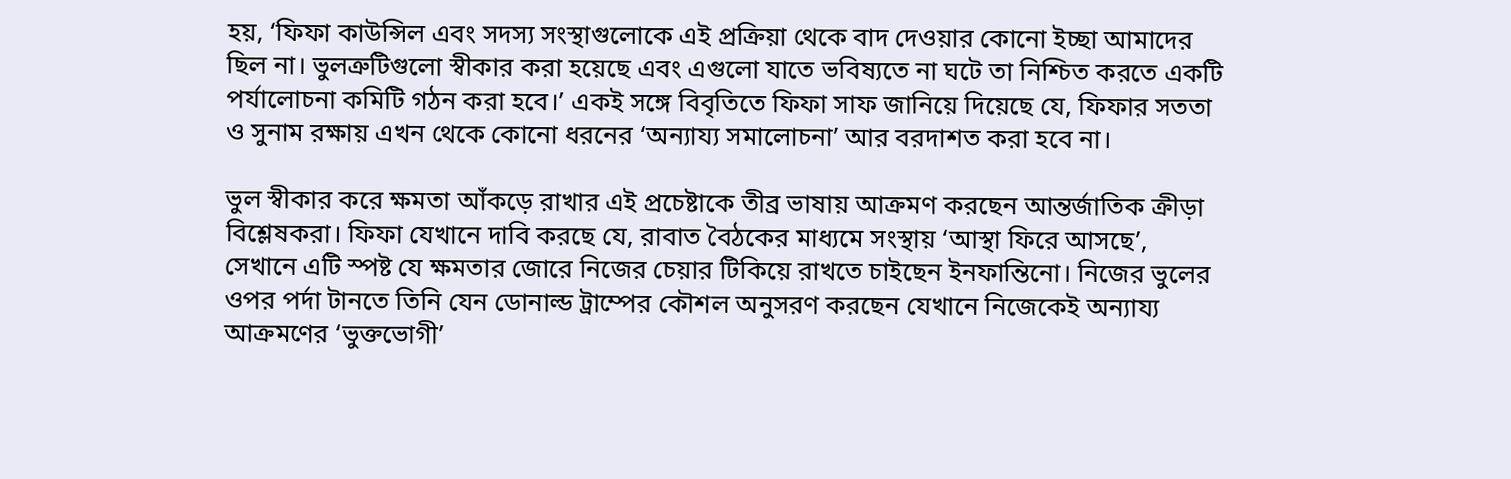হয়, ‘ফিফা কাউন্সিল এবং সদস্য সংস্থাগুলোকে এই প্রক্রিয়া থেকে বাদ দেওয়ার কোনো ইচ্ছা আমাদের ছিল না। ভুলত্রুটিগুলো স্বীকার করা হয়েছে এবং এগুলো যাতে ভবিষ্যতে না ঘটে তা নিশ্চিত করতে একটি পর্যালোচনা কমিটি গঠন করা হবে।’ একই সঙ্গে বিবৃতিতে ফিফা সাফ জানিয়ে দিয়েছে যে, ফিফার সততা ও সুনাম রক্ষায় এখন থেকে কোনো ধরনের ‘অন্যায্য সমালোচনা’ আর বরদাশত করা হবে না।

ভুল স্বীকার করে ক্ষমতা আঁকড়ে রাখার এই প্রচেষ্টাকে তীব্র ভাষায় আক্রমণ করছেন আন্তর্জাতিক ক্রীড়া বিশ্লেষকরা। ফিফা যেখানে দাবি করছে যে, রাবাত বৈঠকের মাধ্যমে সংস্থায় ‘আস্থা ফিরে আসছে’, সেখানে এটি স্পষ্ট যে ক্ষমতার জোরে নিজের চেয়ার টিকিয়ে রাখতে চাইছেন ইনফান্তিনো। নিজের ভুলের ওপর পর্দা টানতে তিনি যেন ডোনাল্ড ট্রাম্পের কৌশল অনুসরণ করছেন যেখানে নিজেকেই অন্যায্য আক্রমণের ‘ভুক্তভোগী’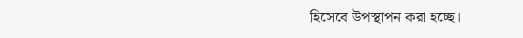হিসেবে উপস্থাপন করা হচ্ছে।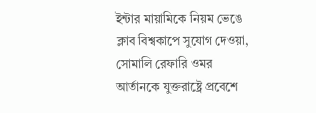ইন্টার মায়ামিকে নিয়ম ভেঙে ক্লাব বিশ্বকাপে সুযোগ দেওয়া, সোমালি রেফারি ওমর আর্তানকে যুক্তরাষ্ট্রে প্রবেশে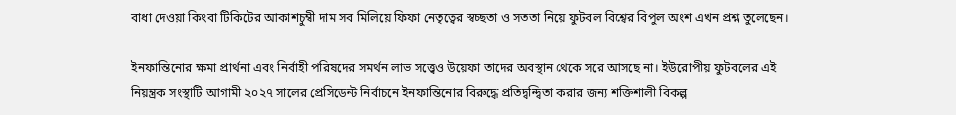বাধা দেওয়া কিংবা টিকিটের আকাশচুম্বী দাম সব মিলিয়ে ফিফা নেতৃত্বের স্বচ্ছতা ও সততা নিয়ে ফুটবল বিশ্বের বিপুল অংশ এখন প্রশ্ন তুলেছেন।

ইনফান্তিনোর ক্ষমা প্রার্থনা এবং নির্বাহী পরিষদের সমর্থন লাভ সত্ত্বেও উয়েফা তাদের অবস্থান থেকে সরে আসছে না। ইউরোপীয় ফুটবলের এই নিয়ন্ত্রক সংস্থাটি আগামী ২০২৭ সালের প্রেসিডেন্ট নির্বাচনে ইনফান্তিনোর বিরুদ্ধে প্রতিদ্বন্দ্বিতা করার জন্য শক্তিশালী বিকল্প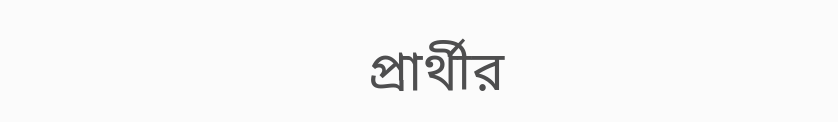প্রার্থীর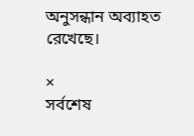অনুসন্ধান অব্যাহত রেখেছে।

×
সর্বশেষ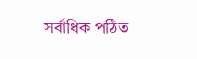সর্বাধিক পঠিত